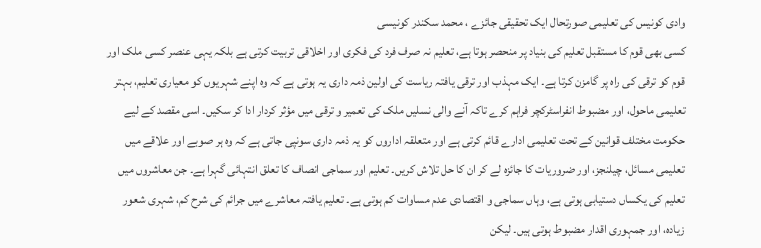وادی کونیس کی تعلیمی صورتحال ایک تحقیقی جائزے ، محمد سکندر کونیسی
کسی بھی قوم کا مستقبل تعلیم کی بنیاد پر منحصر ہوتا ہے، تعلیم نہ صرف فرد کی فکری اور اخلاقی تربیت کرتی ہے بلکہ یہی عنصر کسی ملک اور قوم کو ترقی کی راہ پر گامزن کرتا ہے۔ ایک مہذب اور ترقی یافتہ ریاست کی اولین ذمہ داری یہ ہوتی ہے کہ وہ اپنے شہریوں کو معیاری تعلیم، بہتر تعلیمی ماحول، اور مضبوط انفراسٹرکچر فراہم کرے تاکہ آنے والی نسلیں ملک کی تعمیر و ترقی میں مؤثر کردار ادا کر سکیں۔ اسی مقصد کے لیے حکومت مختلف قوانین کے تحت تعلیمی ادارے قائم کرتی ہے اور متعلقہ اداروں کو یہ ذمہ داری سونپی جاتی ہے کہ وہ ہر صوبے اور علاقے میں تعلیمی مسائل، چیلنجز، اور ضروریات کا جائزہ لے کر ان کا حل تلاش کریں۔ تعلیم اور سماجی انصاف کا تعلق انتہائی گہرا ہے۔ جن معاشروں میں تعلیم کی یکساں دستیابی ہوتی ہے، وہاں سماجی و اقتصادی عدم مساوات کم ہوتی ہے۔ تعلیم یافتہ معاشرے میں جرائم کی شرح کم، شہری شعور زیادہ، اور جمہوری اقدار مضبوط ہوتی ہیں۔ لیکن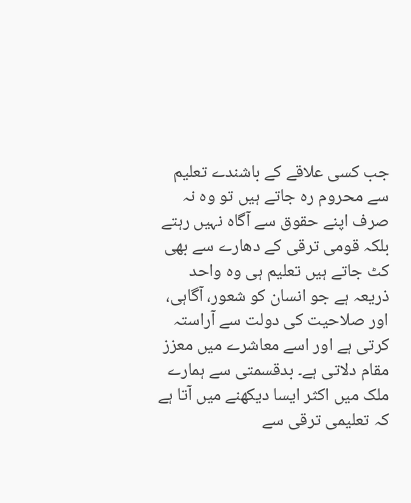جب کسی علاقے کے باشندے تعلیم سے محروم رہ جاتے ہیں تو وہ نہ صرف اپنے حقوق سے آگاہ نہیں رہتے بلکہ قومی ترقی کے دھارے سے بھی کٹ جاتے ہیں تعلیم ہی وہ واحد ذریعہ ہے جو انسان کو شعور، آگاہی، اور صلاحیت کی دولت سے آراستہ کرتی ہے اور اسے معاشرے میں معزز مقام دلاتی ہے۔ بدقسمتی سے ہمارے ملک میں اکثر ایسا دیکھنے میں آتا ہے کہ تعلیمی ترقی سے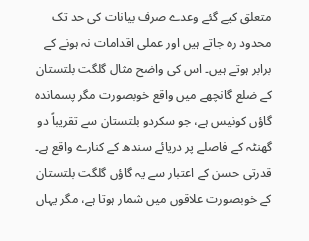متعلق کیے گئے وعدے صرف بیانات کی حد تک محدود رہ جاتے ہیں اور عملی اقدامات نہ ہونے کے برابر ہوتے ہیں۔ اس کی واضح مثال گلگت بلتستان کے ضلع گانچھے میں واقع خوبصورت مگر پسماندہ گاؤں کونیس ہے، جو سکردو بلتستان سے تقریباً دو گھنٹہ کے فاصلے پر دریائے سندھ کے کنارے واقع ہے۔ قدرتی حسن کے اعتبار سے یہ گاؤں گلگت بلتستان کے خوبصورت علاقوں میں شمار ہوتا ہے، مگر یہاں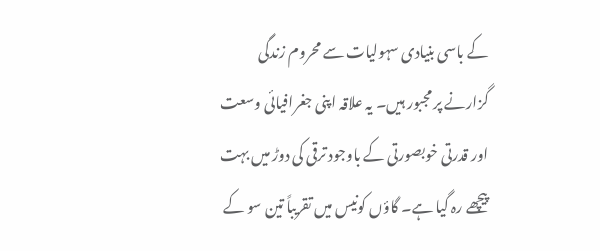کے باسی بنیادی سہولیات سے محروم زندگی گزارنے پر مجبور ہیں۔ یہ علاقہ اپنی جغرافیائی وسعت اور قدرتی خوبصورتی کے باوجود ترقی کی دوڑ میں بہت پیچھے رہ گیا ہے۔ گاؤں کونیس میں تقریباً تین سو کے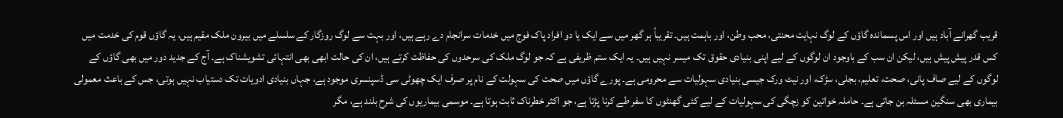قریب گھرانے آباد ہیں اور اس پسماندہ گاؤں کے لوگ نہایت محنتی، محب وطن، اور باہمت ہیں۔ تقریباً ہر گھر میں سے ایک یا دو افراد پاک فوج میں خدمات سرانجام دے رہے ہیں، اور بہت سے لوگ روزگار کے سلسلے میں بیرون ملک مقیم ہیں، یہ گاؤں قوم کی خدمت میں کس قدر پیش پیش ہیں، لیکن ان سب کے باوجود ان لوگوں کے لیے اپنی بنیادی حقوق تک میسر نہیں ہیں۔ یہ ایک ستم ظریفی ہے کہ جو لوگ ملک کی سرحدوں کی حفاظت کرتے ہیں، ان کی حالت ابھی بھی انتہائی تشویشناک ہے۔ آج کے جدید دور میں بھی گاؤں کے لوگوں کے لیے صاف پانی، صحت، تعلیم، بجلی، سڑک، اور نیٹ ورک جیسی بنیادی سہولیات سے محرومی ہے۔ پورے گاؤں میں صحت کی سہولت کے نام پر صرف ایک چھوٹی سی ڈسپنسری موجود ہے، جہاں بنیادی ادویات تک دستیاب نہیں ہوتی، جس کے باعث معمولی بیماری بھی سنگین مسئلہ بن جاتی ہے۔ حاملہ خواتین کو زچگی کی سہولیات کے لیے کئی گھنٹوں کا سفر طے کرنا پڑتا ہے، جو اکثر خطرناک ثابت ہوتا ہے۔ موسمی بیماریوں کی شرح بلند ہے، مگر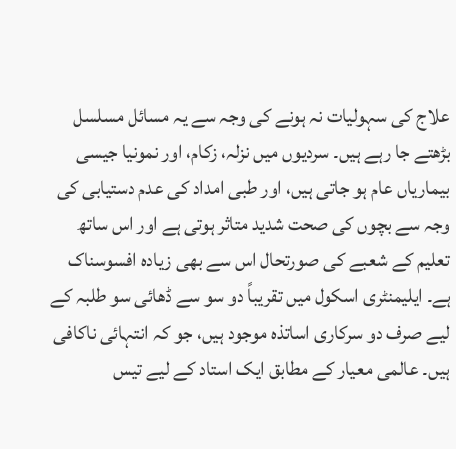علاج کی سہولیات نہ ہونے کی وجہ سے یہ مسائل مسلسل بڑھتے جا رہے ہیں۔ سردیوں میں نزلہ، زکام، اور نمونیا جیسی بیماریاں عام ہو جاتی ہیں، اور طبی امداد کی عدم دستیابی کی وجہ سے بچوں کی صحت شدید متاثر ہوتی ہے اور اس ساتھ تعلیم کے شعبے کی صورتحال اس سے بھی زیادہ افسوسناک ہے۔ ایلیمنٹری اسکول میں تقریباً دو سو سے ڈھائی سو طلبہ کے لیے صرف دو سرکاری اساتذہ موجود ہیں، جو کہ انتہائی ناکافی ہیں۔ عالمی معیار کے مطابق ایک استاد کے لیے تیس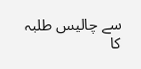سے چالیس طلبہ کا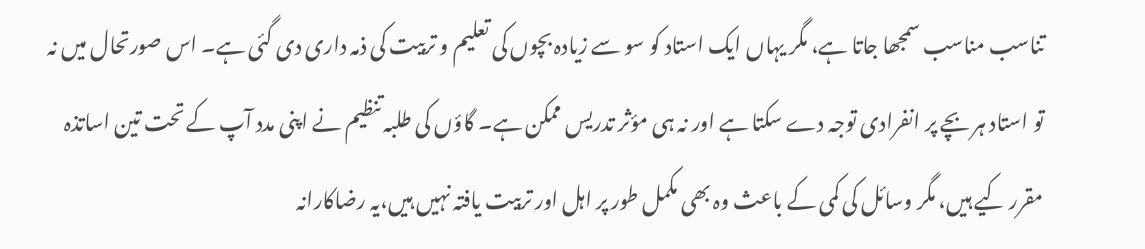تناسب مناسب سمجھا جاتا ہے، مگر یہاں ایک استاد کو سو سے زیادہ بچوں کی تعلیم و تربیت کی ذمہ داری دی گئی ہے۔ اس صورتحال میں نہ تو استاد ہر بچے پر انفرادی توجہ دے سکتا ہے اور نہ ہی مؤثر تدریس ممکن ہے۔ گاؤں کی طلبہ تنظیم نے اپنی مدد آپ کے تحت تین اساتذہ مقرر کیے ہیں، مگر وسائل کی کمی کے باعث وہ بھی مکمل طور پر اہل اور تربیت یافتہ نہیں ہیں،یہ رضاکارانہ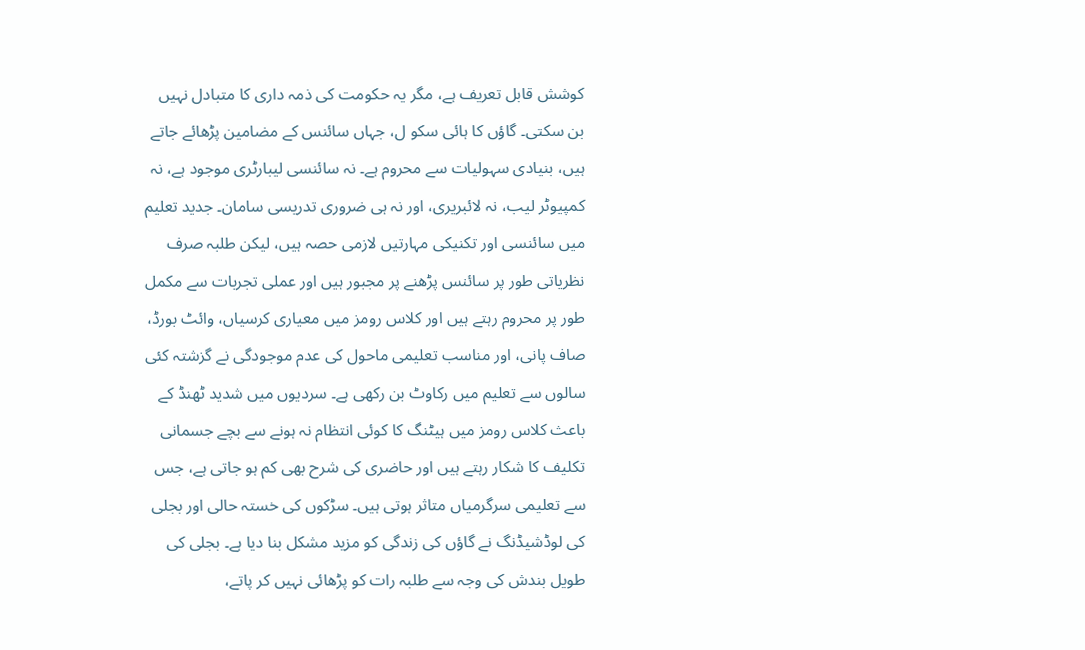کوشش قابل تعریف ہے، مگر یہ حکومت کی ذمہ داری کا متبادل نہیں بن سکتی۔ گاؤں کا ہائی سکو ل، جہاں سائنس کے مضامین پڑھائے جاتے ہیں، بنیادی سہولیات سے محروم ہے۔ نہ سائنسی لیبارٹری موجود ہے، نہ کمپیوٹر لیب، نہ لائبریری، اور نہ ہی ضروری تدریسی سامان۔ جدید تعلیم میں سائنسی اور تکنیکی مہارتیں لازمی حصہ ہیں، لیکن طلبہ صرف نظریاتی طور پر سائنس پڑھنے پر مجبور ہیں اور عملی تجربات سے مکمل طور پر محروم رہتے ہیں اور کلاس رومز میں معیاری کرسیاں، وائٹ بورڈ، صاف پانی، اور مناسب تعلیمی ماحول کی عدم موجودگی نے گزشتہ کئی سالوں سے تعلیم میں رکاوٹ بن رکھی ہے۔ سردیوں میں شدید ٹھنڈ کے باعث کلاس رومز میں ہیٹنگ کا کوئی انتظام نہ ہونے سے بچے جسمانی تکلیف کا شکار رہتے ہیں اور حاضری کی شرح بھی کم ہو جاتی ہے، جس سے تعلیمی سرگرمیاں متاثر ہوتی ہیں۔ سڑکوں کی خستہ حالی اور بجلی کی لوڈشیڈنگ نے گاؤں کی زندگی کو مزید مشکل بنا دیا ہے۔ بجلی کی طویل بندش کی وجہ سے طلبہ رات کو پڑھائی نہیں کر پاتے،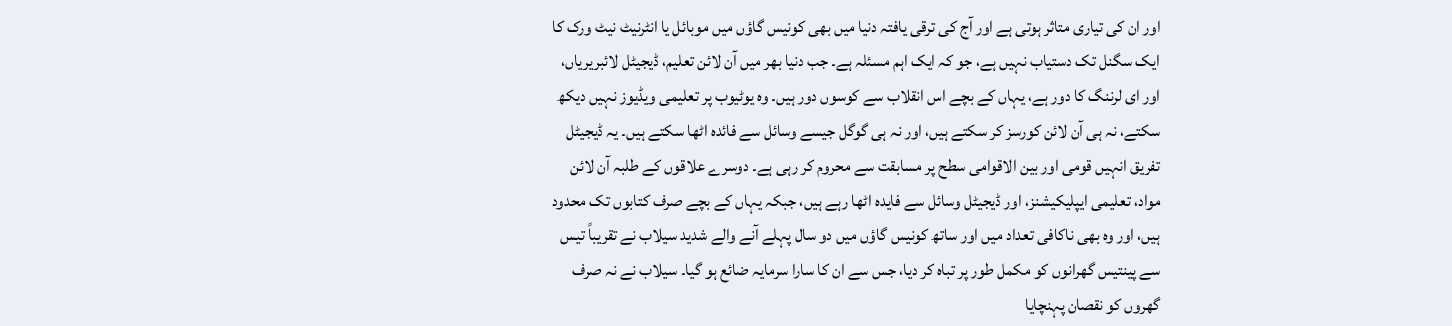اور ان کی تیاری متاثر ہوتی ہے اور آج کی ترقی یافتہ دنیا میں بھی کونیس گاؤں میں موبائل یا انٹرنیٹ نیٹ ورک کا ایک سگنل تک دستیاب نہیں ہے، جو کہ ایک اہم مسئلہ ہے۔ جب دنیا بھر میں آن لائن تعلیم، ڈیجیٹل لائبریریاں، اور ای لرننگ کا دور ہے، یہاں کے بچے اس انقلاب سے کوسوں دور ہیں۔ وہ یوٹیوب پر تعلیمی ویڈیوز نہیں دیکھ سکتے، نہ ہی آن لائن کورسز کر سکتے ہیں، اور نہ ہی گوگل جیسے وسائل سے فائدہ اٹھا سکتے ہیں۔ یہ ڈیجیٹل تفریق انہیں قومی اور بین الاقوامی سطح پر مسابقت سے محروم کر رہی ہے۔ دوسرے علاقوں کے طلبہ آن لائن مواد، تعلیمی ایپلیکیشنز، اور ڈیجیٹل وسائل سے فایدہ اٹھا رہے ہیں، جبکہ یہاں کے بچے صرف کتابوں تک محدود ہیں، اور وہ بھی ناکافی تعداد میں اور ساتھ کونیس گاؤں میں دو سال پہلے آنے والے شدید سیلاب نے تقریباً تیس سے پینتیس گھرانوں کو مکمل طور پر تباہ کر دیا، جس سے ان کا سارا سرمایہ ضائع ہو گیا۔ سیلاب نے نہ صرف گھروں کو نقصان پہنچایا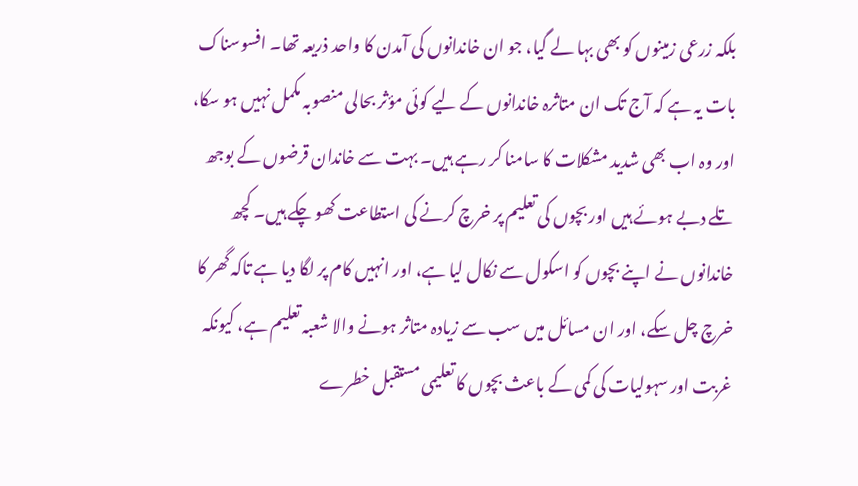بلکہ زرعی زمینوں کو بھی بہا لے گیا، جو ان خاندانوں کی آمدن کا واحد ذریعہ تھا۔ افسوسناک بات یہ ہے کہ آج تک ان متاثرہ خاندانوں کے لیے کوئی مؤثر بحالی منصوبہ مکمل نہیں ہو سکا، اور وہ اب بھی شدید مشکلات کا سامنا کر رہے ہیں۔ بہت سے خاندان قرضوں کے بوجھ تلے دبے ہوئے ہیں اور بچوں کی تعلیم پر خرچ کرنے کی استطاعت کھو چکے ہیں۔ کچھ خاندانوں نے اپنے بچوں کو اسکول سے نکال لیا ہے، اور انہیں کام پر لگا دیا ہے تاکہ گھر کا خرچ چل سکے، اور ان مسائل میں سب سے زیادہ متاثر ہونے والا شعبہ تعلیم ہے، کیونکہ غربت اور سہولیات کی کمی کے باعث بچوں کا تعلیمی مستقبل خطرے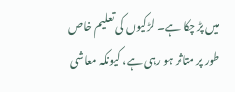میں پڑ چکا ہے۔ لڑکیوں کی تعلیم خاص طور پر متاثر ہو رہی ہے، کیونکہ معاشی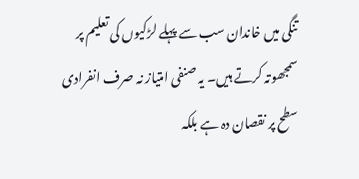تنگی میں خاندان سب سے پہلے لڑکیوں کی تعلیم پر سمجھوتہ کرتے ہیں۔ یہ صنفی امتیاز نہ صرف انفرادی سطح پر نقصان دہ ہے بلکہ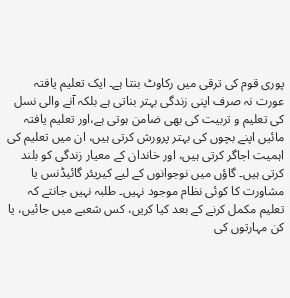پوری قوم کی ترقی میں رکاوٹ بنتا ہے۔ ایک تعلیم یافتہ عورت نہ صرف اپنی زندگی بہتر بناتی ہے بلکہ آنے والی نسل کی تعلیم و تربیت کی بھی ضامن ہوتی ہے،اور تعلیم یافتہ مائیں اپنے بچوں کی بہتر پرورش کرتی ہیں، ان میں تعلیم کی اہمیت اجاگر کرتی ہیں، اور خاندان کے معیار زندگی کو بلند کرتی ہیں۔ گاؤں میں نوجوانوں کے لیے کیریئر گائیڈنس یا مشاورت کا کوئی نظام موجود نہیں۔ طلبہ نہیں جانتے کہ تعلیم مکمل کرنے کے بعد کیا کریں، کس شعبے میں جائیں، یا کن مہارتوں کی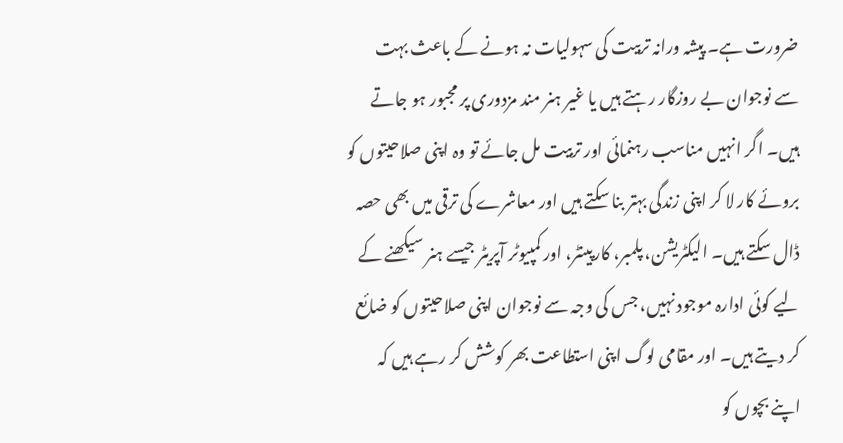ضرورت ہے۔ پیشہ ورانہ تربیت کی سہولیات نہ ہونے کے باعث بہت سے نوجوان بے روزگار رہتے ہیں یا غیر ہنر مند مزدوری پر مجبور ہو جاتے ہیں۔ اگر انہیں مناسب رہنمائی اور تربیت مل جائے تو وہ اپنی صلاحیتوں کو بروئے کار لا کر اپنی زندگی بہتر بنا سکتے ہیں اور معاشرے کی ترقی میں بھی حصہ ڈال سکتے ہیں۔ الیکٹریشن، پلمبر، کارپینٹر، اور کمپیوٹر آپریٹر جیسے ہنر سیکھنے کے لیے کوئی ادارہ موجود نہیں، جس کی وجہ سے نوجوان اپنی صلاحیتوں کو ضائع کر دیتے ہیں۔ اور مقامی لوگ اپنی استطاعت بھر کوشش کر رہے ہیں کہ اپنے بچوں کو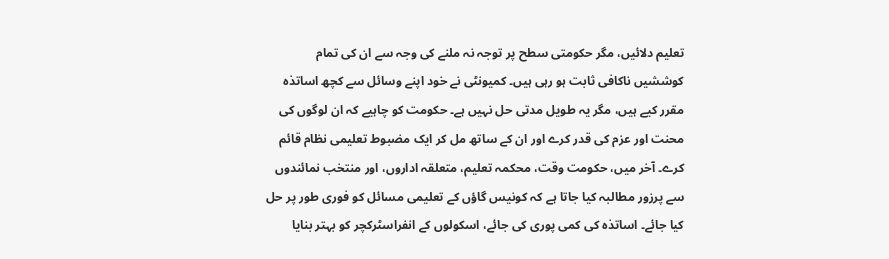تعلیم دلائیں، مگر حکومتی سطح پر توجہ نہ ملنے کی وجہ سے ان کی تمام کوششیں ناکافی ثابت ہو رہی ہیں۔ کمیونٹی نے خود اپنے وسائل سے کچھ اساتذہ مقرر کیے ہیں، مگر یہ طویل مدتی حل نہیں ہے۔ حکومت کو چاہیے کہ ان لوگوں کی محنت اور عزم کی قدر کرے اور ان کے ساتھ مل کر ایک مضبوط تعلیمی نظام قائم کرے۔ آخر میں، حکومت وقت، محکمہ تعلیم، متعلقہ اداروں، اور منتخب نمائندوں سے پرزور مطالبہ کیا جاتا ہے کہ کونیس گاؤں کے تعلیمی مسائل کو فوری طور پر حل کیا جائے۔ اساتذہ کی کمی پوری کی جائے، اسکولوں کے انفراسٹرکچر کو بہتر بنایا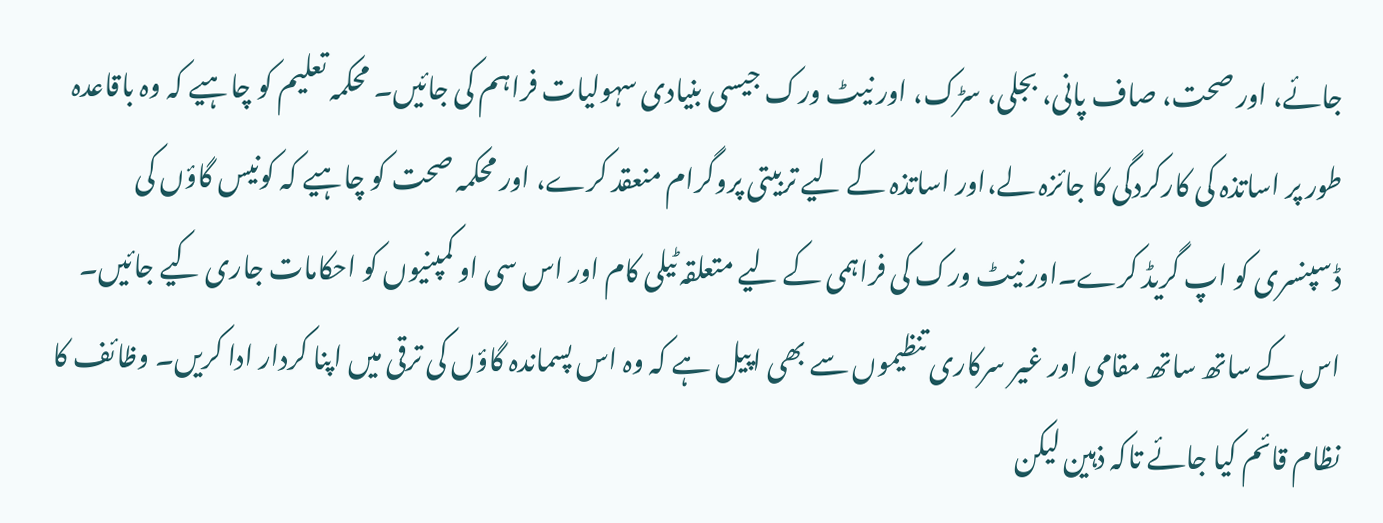جائے، اور صحت، صاف پانی، بجلی، سڑک، اور نیٹ ورک جیسی بنیادی سہولیات فراہم کی جائیں۔ محکمہ تعلیم کو چاہیے کہ وہ باقاعدہ طور پر اساتذہ کی کارکردگی کا جائزہ لے،اور اساتذہ کے لیے تربیتی پروگرام منعقد کرے، اور محکمہ صحت کو چاہیے کہ کونیس گاؤں کی ڈسپنسری کو اپ گریڈ کرے۔اور نیٹ ورک کی فراہمی کے لیے متعلقہ ٹیلی کام اور اس سی او کمپنیوں کو احکامات جاری کیے جائیں۔ اس کے ساتھ ساتھ مقامی اور غیر سرکاری تنظیموں سے بھی اپیل ہے کہ وہ اس پسماندہ گاؤں کی ترقی میں اپنا کردار ادا کریں۔ وظائف کا نظام قائم کیا جائے تاکہ ذہین لیکن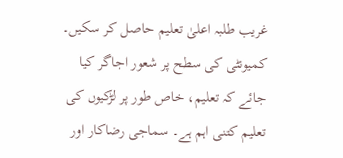غریب طلبہ اعلیٰ تعلیم حاصل کر سکیں۔ کمیونٹی کی سطح پر شعور اجاگر کیا جائے کہ تعلیم، خاص طور پر لڑکیوں کی تعلیم کتنی اہم ہے۔ سماجی رضاکار اور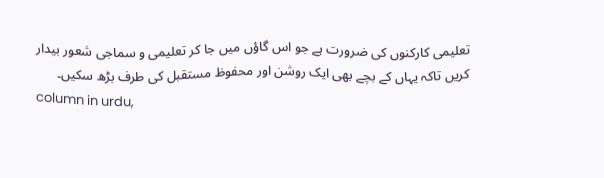تعلیمی کارکنوں کی ضرورت ہے جو اس گاؤں میں جا کر تعلیمی و سماجی شعور بیدار کریں تاکہ یہاں کے بچے بھی ایک روشن اور محفوظ مستقبل کی طرف بڑھ سکیں۔
column in urdu,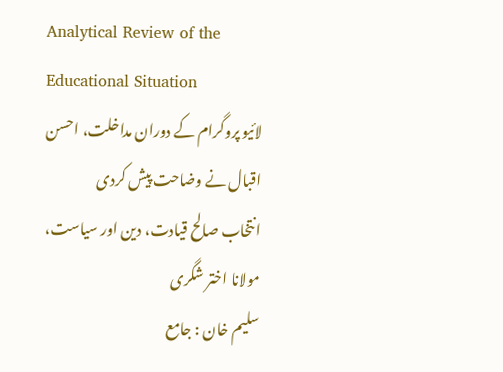Analytical Review of the Educational Situation
لائیو پروگرام کے دوران مداخلت، احسن اقبال نے وضاحت پیش کردی
انتخاب صالح قیادت، دین اور سیاست، مولانا اختر شگری
سلیم خان : جامع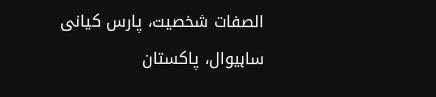الصفات شخصیت، پارس کیانی ساہیوال، پاکستان